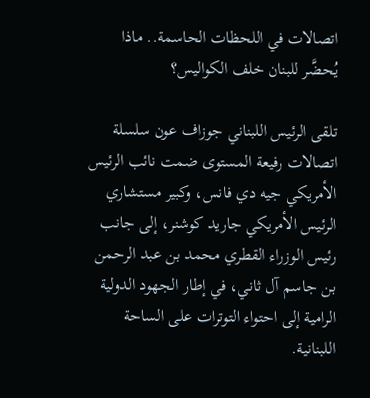اتصالات في اللحظات الحاسمة.. ماذا يُحضَّر للبنان خلف الكواليس؟

تلقى الرئيس اللبناني جوزاف عون سلسلة اتصالات رفيعة المستوى ضمت نائب الرئيس الأمريكي جيه دي فانس، وكبير مستشاري الرئيس الأمريكي جاريد كوشنر، إلى جانب رئيس الوزراء القطري محمد بن عبد الرحمن بن جاسم آل ثاني، في إطار الجهود الدولية الرامية إلى احتواء التوترات على الساحة اللبنانية.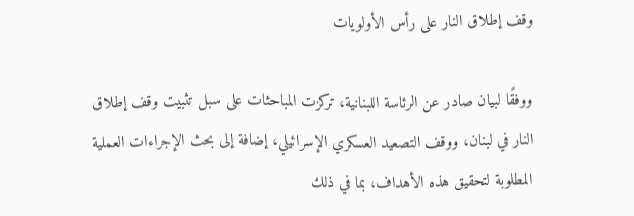وقف إطلاق النار على رأس الأولويات

ووفقًا لبيان صادر عن الرئاسة اللبنانية، تركزت المباحثات على سبل تثبيت وقف إطلاق النار في لبنان، ووقف التصعيد العسكري الإسرائيلي، إضافة إلى بحث الإجراءات العملية المطلوبة لتحقيق هذه الأهداف، بما في ذلك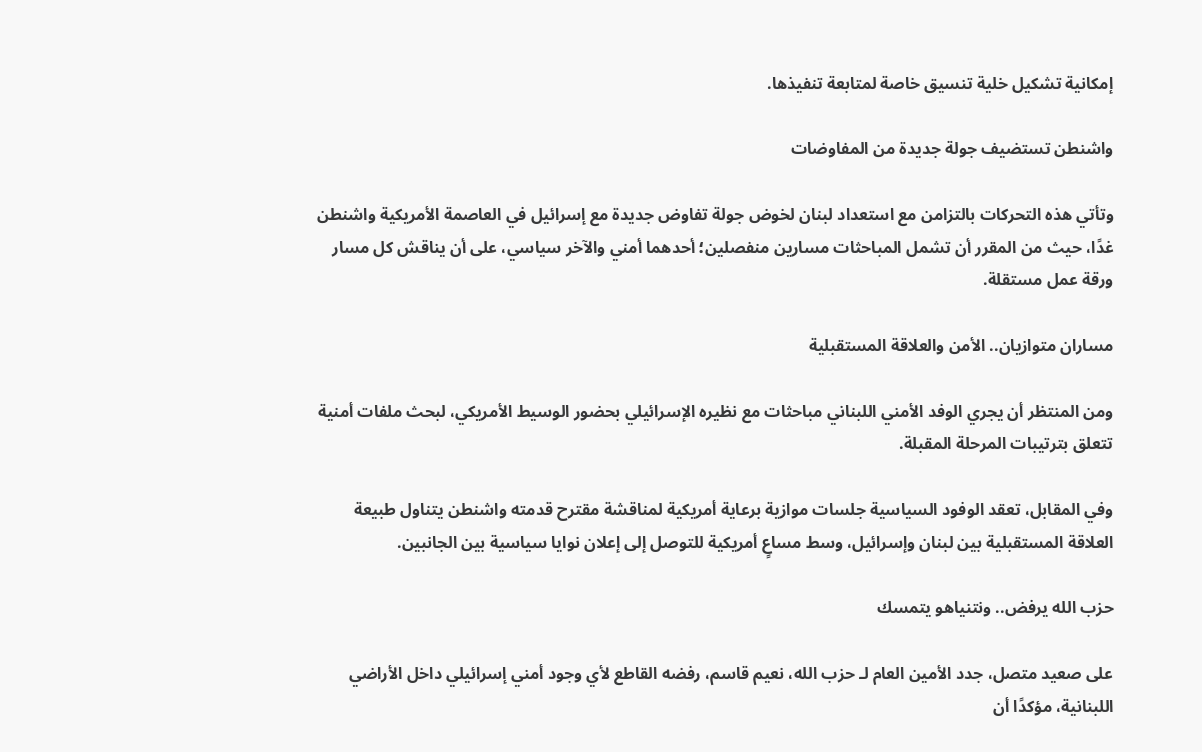إمكانية تشكيل خلية تنسيق خاصة لمتابعة تنفيذها.

واشنطن تستضيف جولة جديدة من المفاوضات

وتأتي هذه التحركات بالتزامن مع استعداد لبنان لخوض جولة تفاوض جديدة مع إسرائيل في العاصمة الأمريكية واشنطن غدًا، حيث من المقرر أن تشمل المباحثات مسارين منفصلين؛ أحدهما أمني والآخر سياسي، على أن يناقش كل مسار ورقة عمل مستقلة.

مساران متوازيان.. الأمن والعلاقة المستقبلية

ومن المنتظر أن يجري الوفد الأمني اللبناني مباحثات مع نظيره الإسرائيلي بحضور الوسيط الأمريكي، لبحث ملفات أمنية تتعلق بترتيبات المرحلة المقبلة.

وفي المقابل، تعقد الوفود السياسية جلسات موازية برعاية أمريكية لمناقشة مقترح قدمته واشنطن يتناول طبيعة العلاقة المستقبلية بين لبنان وإسرائيل، وسط مساعٍ أمريكية للتوصل إلى إعلان نوايا سياسية بين الجانبين.

حزب الله يرفض.. ونتنياهو يتمسك

على صعيد متصل، جدد الأمين العام لـ حزب الله، نعيم قاسم، رفضه القاطع لأي وجود أمني إسرائيلي داخل الأراضي اللبنانية، مؤكدًا أن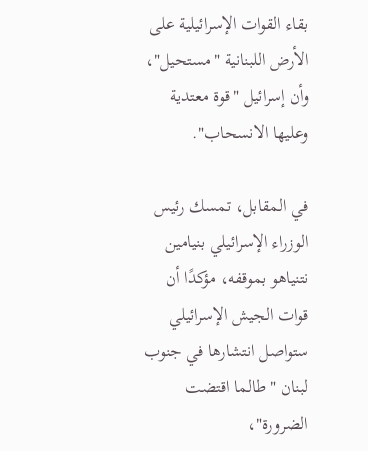بقاء القوات الإسرائيلية على الأرض اللبنانية "مستحيل"، وأن إسرائيل "قوة معتدية وعليها الانسحاب".

في المقابل، تمسك رئيس الوزراء الإسرائيلي بنيامين نتنياهو بموقفه، مؤكدًا أن قوات الجيش الإسرائيلي ستواصل انتشارها في جنوب لبنان "طالما اقتضت الضرورة"،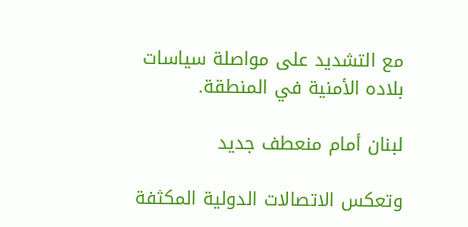مع التشديد على مواصلة سياسات بلاده الأمنية في المنطقة.

لبنان أمام منعطف جديد

وتعكس الاتصالات الدولية المكثفة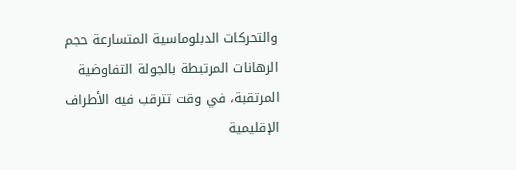والتحركات الدبلوماسية المتسارعة حجم الرهانات المرتبطة بالجولة التفاوضية المرتقبة، في وقت تترقب فيه الأطراف الإقليمية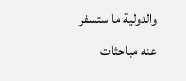والدولية ما ستسفر عنه مباحثات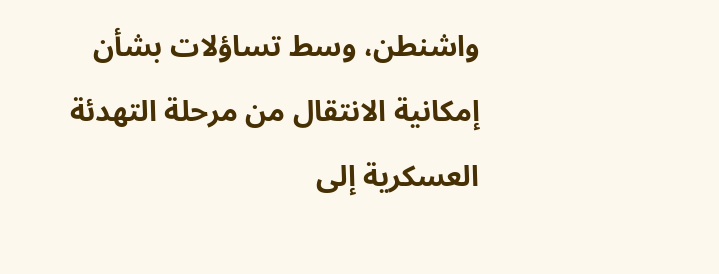واشنطن، وسط تساؤلات بشأن إمكانية الانتقال من مرحلة التهدئة العسكرية إلى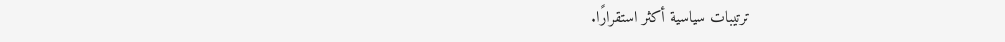ترتيبات سياسية أكثر استقرارًا.